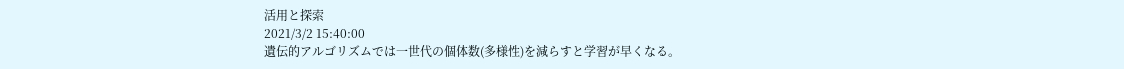活用と探索
2021/3/2 15:40:00
遺伝的アルゴリズムでは一世代の個体数(多様性)を減らすと学習が早くなる。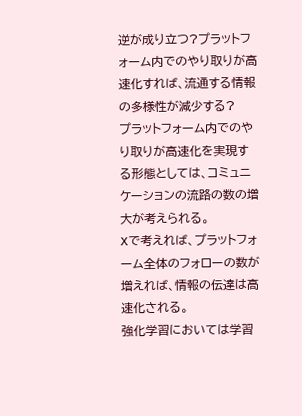逆が成り立つ?プラットフォーム内でのやり取りが高速化すれば、流通する情報の多様性が減少する?
プラットフォーム内でのやり取りが高速化を実現する形態としては、コミュニケーションの流路の数の増大が考えられる。
Xで考えれば、プラットフォーム全体のフォローの数が増えれば、情報の伝達は高速化される。
強化学習においては学習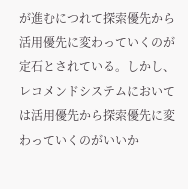が進むにつれて探索優先から活用優先に変わっていくのが定石とされている。しかし、レコメンドシステムにおいては活用優先から探索優先に変わっていくのがいいか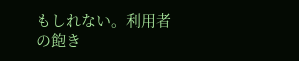もしれない。利用者の飽き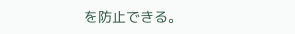を防止できる。